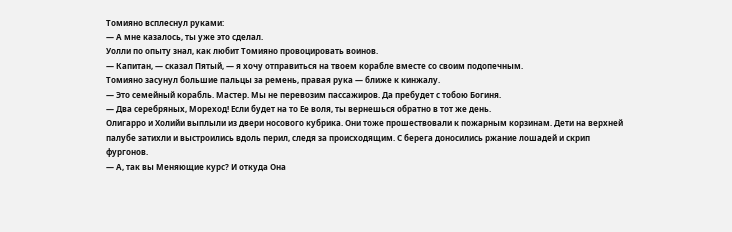Томияно всплеснул руками:
— А мне казалось, ты уже это сделал.
Уолли по опыту знал, как любит Томияно провоцировать воинов.
— Капитан, — сказал Пятый, — я хочу отправиться на твоем корабле вместе со своим подопечным.
Томияно засунул большие пальцы за ремень, правая рука — ближе к кинжалу.
— Это семейный корабль. Мастер. Мы не перевозим пассажиров. Да пребудет с тобою Богиня.
— Два серебряных, Мореход! Если будет на то Ее воля, ты вернешься обратно в тот же день.
Олигарро и Холийи выплыли из двери носового кубрика. Они тоже прошествовали к пожарным корзинам. Дети на верхней палубе затихли и выстроились вдоль перил, следя за происходящим. С берега доносились ржание лошадей и скрип фургонов.
— А, так вы Меняющие курс? И откуда Она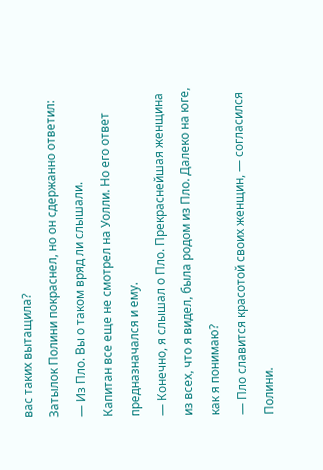вас таких вытащила?
Затылок Полини покраснел, но он сдержанно ответил:
— Из Пло. Вы о таком вряд ли слышали.
Капитан все еще не смотрел на Уолли. Но его ответ предназначался и ему.
— Конечно, я слышал о Пло. Прекраснейшая женщина из всех, что я видел, была родом из Пло. Далеко на юге, как я понимаю?
— Пло славится красотой своих женщин, — согласился Полини.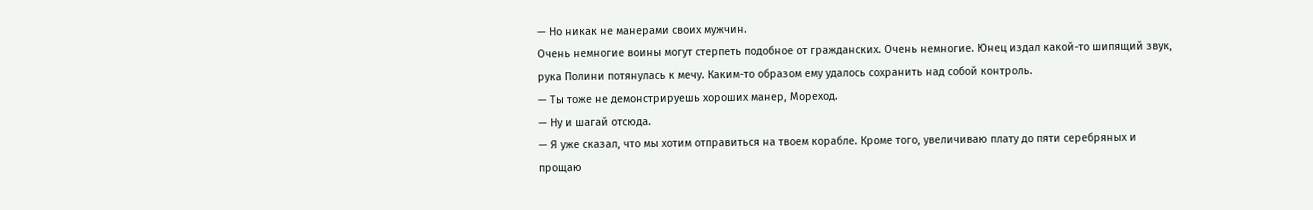— Но никак не манерами своих мужчин.
Очень немногие воины могут стерпеть подобное от гражданских. Очень немногие. Юнец издал какой-то шипящий звук, рука Полини потянулась к мечу. Каким-то образом ему удалось сохранить над собой контроль.
— Ты тоже не демонстрируешь хороших манер, Мореход.
— Ну и шагай отсюда.
— Я уже сказал, что мы хотим отправиться на твоем корабле. Кроме того, увеличиваю плату до пяти серебряных и прощаю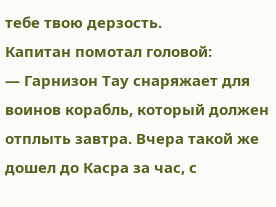тебе твою дерзость.
Капитан помотал головой:
— Гарнизон Тау снаряжает для воинов корабль, который должен отплыть завтра. Вчера такой же дошел до Касра за час, с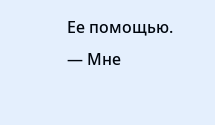Ее помощью.
— Мне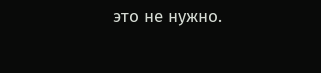это не нужно.